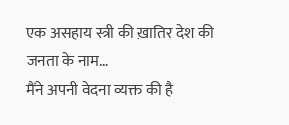एक असहाय स्त्री की ख़ातिर देश की जनता के नाम…
मैंने अपनी वेदना व्यक्त की है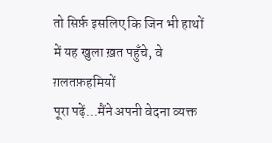तो सिर्फ़ इसलिए कि जिन भी हाथों में यह खुला ख़त पहुँचे, वे ग़लतफ़हमियों
पूरा पढ़ें...मैंने अपनी वेदना व्यक्त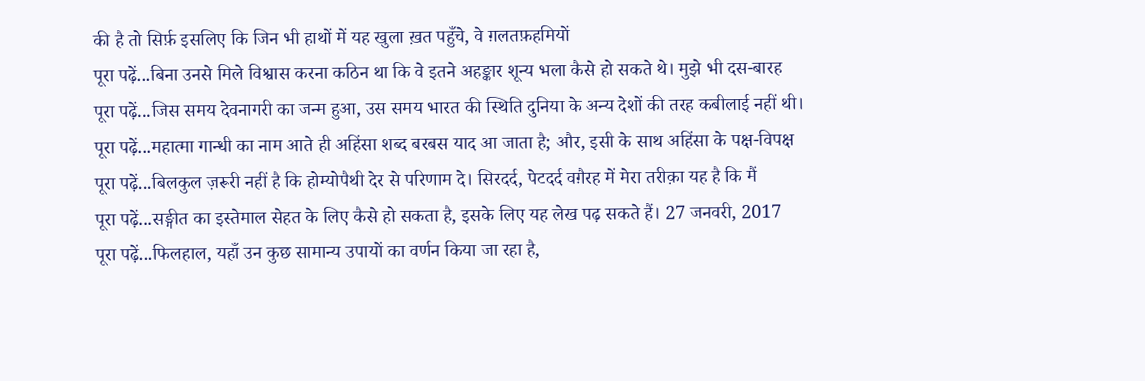की है तो सिर्फ़ इसलिए कि जिन भी हाथों में यह खुला ख़त पहुँचे, वे ग़लतफ़हमियों
पूरा पढ़ें...बिना उनसे मिले विश्वास करना कठिन था कि वे इतने अहङ्कार शून्य भला कैसे हो सकते थे। मुझे भी दस-बारह
पूरा पढ़ें...जिस समय देवनागरी का जन्म हुआ, उस समय भारत की स्थिति दुनिया के अन्य देशों की तरह कबीलाई नहीं थी।
पूरा पढ़ें...महात्मा गान्धी का नाम आते ही अहिंसा शब्द बरबस याद आ जाता है; और, इसी के साथ अहिंसा के पक्ष-विपक्ष
पूरा पढ़ें...बिलकुल ज़रूरी नहीं है कि होम्योपैथी देर से परिणाम दे। सिरदर्द, पेटदर्द वग़ैरह में मेरा तरीक़ा यह है कि मैं
पूरा पढ़ें...सङ्गीत का इस्तेमाल सेहत के लिए कैसे हो सकता है, इसके लिए यह लेख पढ़ सकते हैं। 27 जनवरी, 2017
पूरा पढ़ें...फिलहाल, यहाँ उन कुछ सामान्य उपायों का वर्णन किया जा रहा है,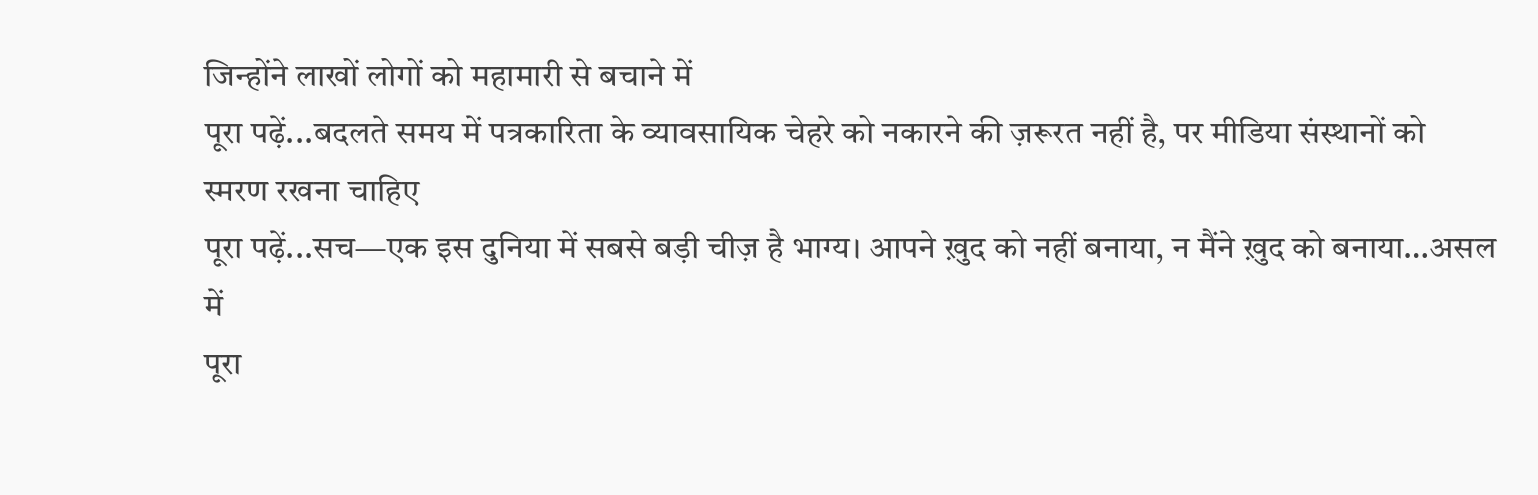जिन्होंने लाखों लोगों को महामारी से बचाने में
पूरा पढ़ें...बदलते समय में पत्रकारिता के व्यावसायिक चेहरे को नकारने की ज़रूरत नहीं है, पर मीडिया संस्थानों को स्मरण रखना चाहिए
पूरा पढ़ें...सच—एक इस दुनिया में सबसे बड़ी चीज़ है भाग्य। आपने ख़ुद को नहीं बनाया, न मैंने ख़ुद को बनाया…असल में
पूरा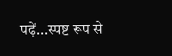पढ़ें...स्पष्ट रूप से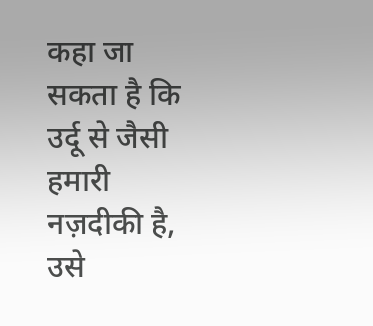कहा जा सकता है कि उर्दू से जैसी हमारी नज़दीकी है, उसे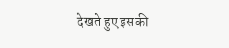देखते हुए इसकी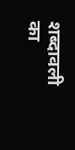शब्दावली का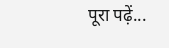पूरा पढ़ें...